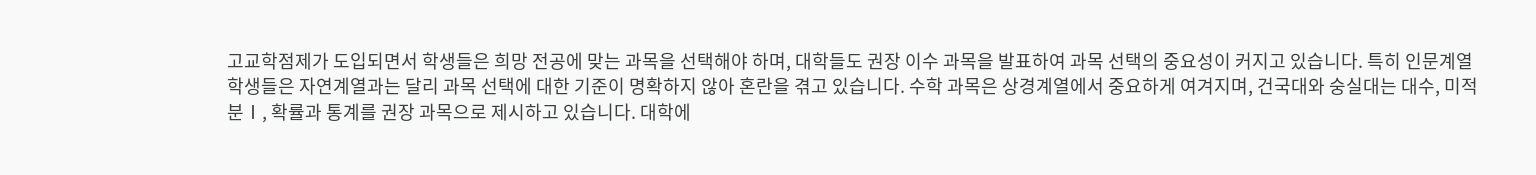고교학점제가 도입되면서 학생들은 희망 전공에 맞는 과목을 선택해야 하며, 대학들도 권장 이수 과목을 발표하여 과목 선택의 중요성이 커지고 있습니다. 특히 인문계열 학생들은 자연계열과는 달리 과목 선택에 대한 기준이 명확하지 않아 혼란을 겪고 있습니다. 수학 과목은 상경계열에서 중요하게 여겨지며, 건국대와 숭실대는 대수, 미적분Ⅰ, 확률과 통계를 권장 과목으로 제시하고 있습니다. 대학에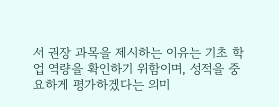서 권장 과목을 제시하는 이유는 기초 학업 역량을 확인하기 위함이며, 성적을 중요하게 평가하겠다는 의미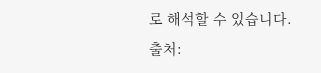로 해석할 수 있습니다.
출처: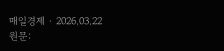매일경제 · 2026.03.22
원문: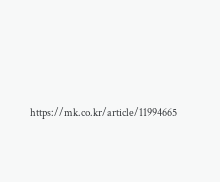https://mk.co.kr/article/11994665